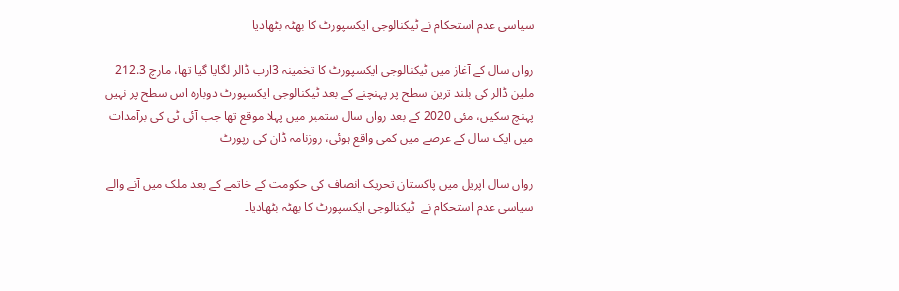سیاسی عدم استحکام نے ٹیکنالوجی ایکسپورٹ کا بھٹہ بٹھادیا

رواں سال کے آغاز میں ٹیکنالوجی ایکسپورٹ کا تخمینہ 3ارب ڈالر لگایا گیا تھا، مارچ 212.3 ملین ڈالر کی بلند ترین سطح پر پہنچنے کے بعد ٹیکنالوجی ایکسپورٹ دوبارہ اس سطح پر نہیں پہنچ سکیں، مئی 2020 کے بعد رواں سال ستمبر میں پہلا موقع تھا جب آئی ٹی کی برآمدات میں ایک سال کے عرصے میں کمی واقع ہوئی، روزنامہ ڈان کی رپورٹ

رواں سال اپریل میں پاکستان تحریک انصاف کی حکومت کے خاتمے کے بعد ملک میں آنے والے سیاسی عدم استحکام نے  ٹیکنالوجی ایکسپورٹ کا بھٹہ بٹھادیا۔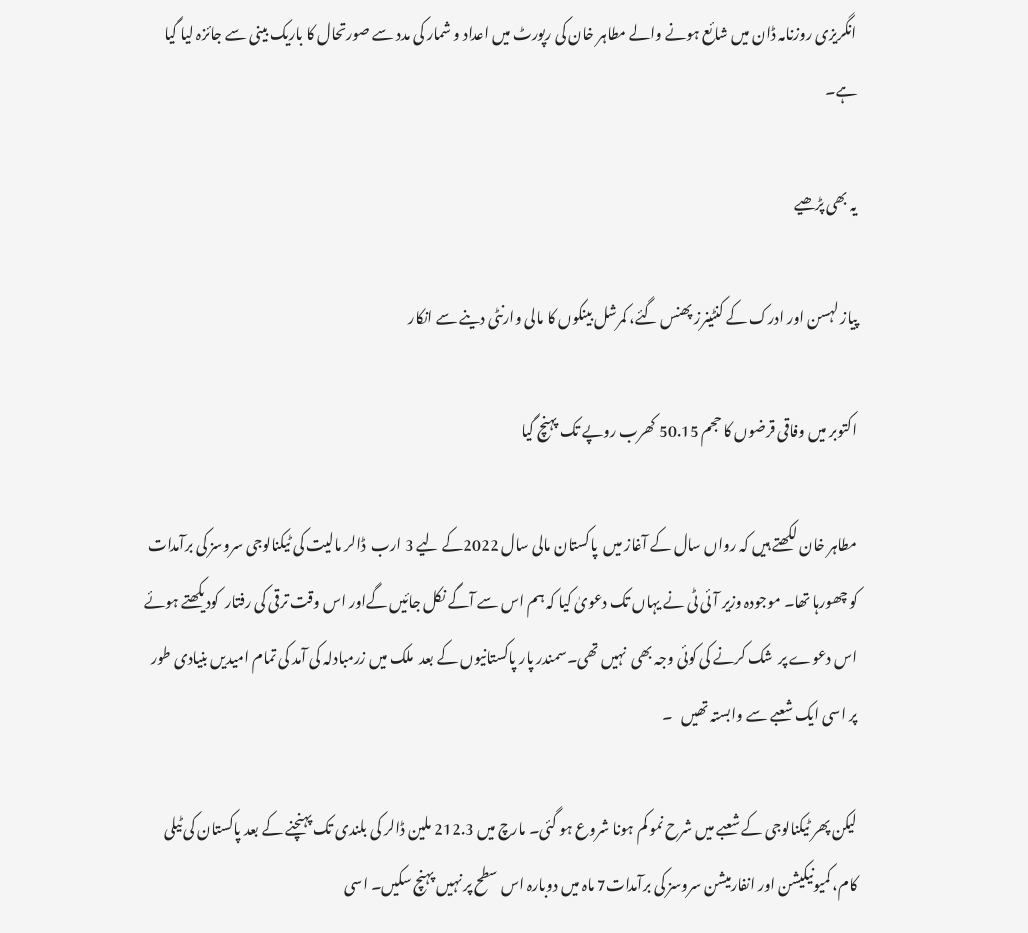انگریزی روزنامہ ڈان میں شائع ہونے والے مطاہر خان کی رپورٹ میں اعداد و شمار کی مدد سے صورتحال کا باریک بینی سے جائزہ لیا گیا ہے۔

یہ بھی پڑھیے

پیاز لہسن اور ادرک کے کنٹینرز پھنس گئے، کمرشل بینکوں کا مالی وارنٹی دینے سے انکار

اکتوبر میں وفاقی قرضوں کا حجم 50.15 کھرب روپے تک پہنچ گیا

مطاہر خان لکھتے ہیں کہ رواں سال کے آغاز میں  پاکستان مالی سال 2022کے لیے 3 ارب  ڈالر مالیت کی ٹیکنالوجی سروسز کی برآمدات کو چھورہا تھا۔ موجودہ وزیر آئی ٹی نے یہاں تک دعویٰ کیا کہ ہم اس سے آگے نکل جائیں گےاور اس وقت ترقی کی رفتار  کودیکھتے ہوئے  اس دعوے پر  شک کرنے کی کوئی وجہ بھی  نہیں تھی۔سمندر پار پاکستانیوں کے بعد  ملک میں زرمبادلہ کی آمد کی تمام امیدیں بنیادی طور پر اسی ایک شعبے سے وابستہ تھیں   ۔

لیکن پھر ٹیکنالوجی کے شعبے میں شرح نمو کم ہونا شروع ہو گئی۔ مارچ میں 212.3 ملین ڈالر کی بلندی تک پہنچنے کے بعد پاکستان کی ٹیلی کام، کمیونیکیشن اور انفارمیشن سروسز کی برآمدات7 ماہ میں دوبارہ اس سطح پر نہیں پہنچ سکیں۔ اسی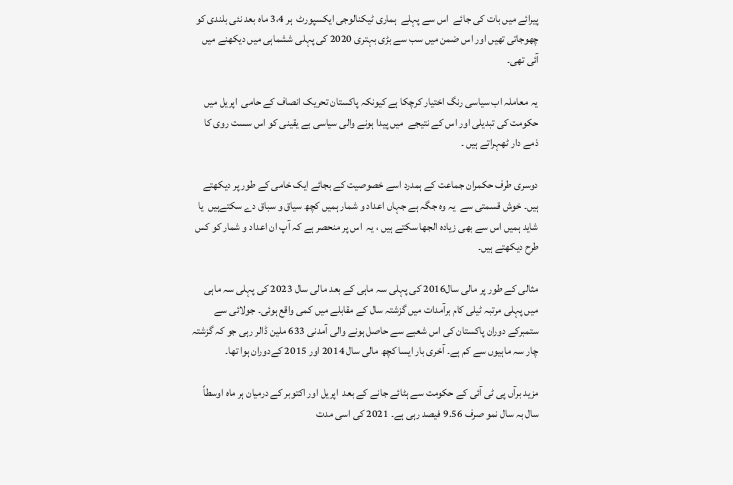پیرائے میں بات کی جائے  اس سے پہلے  ہماری ٹیکنالوجی ایکسپورٹ  ہر 3،4 ماہ بعد نئی بلندی کو چھوجاتی تھیں اور اس ضمن میں سب سے بڑی بہتری 2020 کی پہلی ششماہی میں دیکھنے میں آئی تھی۔

یہ معاملہ اب سیاسی رنگ اختیار کرچکا ہے کیونکہ پاکستان تحریک انصاف کے حامی  اپریل میں حکومت کی تبدیلی اور اس کے نتیجے  میں پیدا ہونے والی سیاسی بے یقینی کو اس سست روی کا ذمے دار ٹھہراتے ہیں ۔

دوسری طرف حکمران جماعت کے ہمدرد اسے خصوصیت کے بجائے ایک خامی کے طور پر دیکھتے ہیں۔ خوش قسمتی سے  یہ وہ جگہ ہے جہاں اعداد و شمار ہمیں کچھ سیاق و سباق دے سکتےہیں  یا شاید ہمیں اس سے بھی زیادہ الجھا سکتے ہیں ، یہ  اس پر منحصر ہے کہ آپ ان اعداد و شمار کو کس طرح دیکھتے ہیں۔

مثالی کے طور پر مالی سال2016 کی پہلی سہ ماہی کے بعد مالی سال 2023 کی پہلی سہ ماہی میں پہلی مرتبہ ٹیلی کام برآمدات میں گزشتہ سال کے مقابلے میں کمی واقع ہوئی۔ جولائی سے ستمبرکے دوران پاکستان کی اس شعبے سے حاصل ہونے والی آمدنی 633 ملین ڈالر رہی جو کہ گزشتہ چار سہ ماہیوں سے کم ہے۔ آخری بار ایسا کچھ مالی سال 2014 اور 2015 کےدوران ہوا تھا۔

مزید برآں پی ٹی آئی کے حکومت سے ہٹائے جانے کے بعد  اپریل اور اکتوبر کے درمیان ہر ماہ اوسطاً سال بہ سال نمو صرف 9.56 فیصد رہی ہے۔ 2021 کی اسی مدت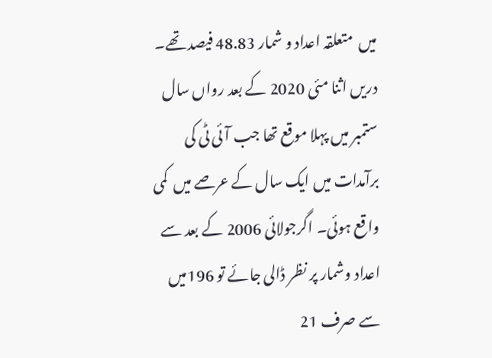میں  متعلقہ اعداد و شمار 48.83 فیصد تھے۔ دریں اثنا مئی 2020 کے بعد رواں سال ستمبر میں پہلا موقع تھا جب آئی ٹی کی برآمدات میں ایک سال کے عرصے میں  کمی واقع ہوئی۔ اگرجولائی 2006 کے بعد سے اعداد وشمار پر نظر ڈالی جائے تو 196میں سے صرف 21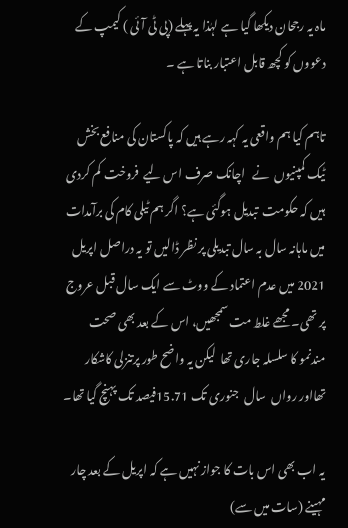ماہ یہ رجحان دیکھا گیا ہے لہٰذا یہ پہلے (پی ٹی آئی ) کیمپ کے دعووں کو کچھ قابل اعتبار بناتا ہے ۔

تاہم کیا ہم واقعی یہ کہہ رہے ہیں کہ پاکستان کی منافع بخش ٹیک کمپنیوں  نے   اچانک صرف اس لیے  فروخت  کم کردی ہیں کہ حکومت  تبدیل ہوگئی ہے؟ اگر ہم ٹیلی کام کی برآمدات میں ماہانہ سال بہ سال تبدیلی پر نظر ڈالیں تو یہ دراصل اپریل 2021 میں عدم اعتماد کے ووٹ سے ایک سال قبل عروج پر تھی۔ مجھے غلط مت سمجھیں، اس کے بعد بھی صحت مندنمو کا سلسلہ جاری تھا  لیکن یہ واضح طور پرتنزلی کاشکار تھااور رواں  سال  جنوری تک 15.71فیصد تک پہنچ گیا تھا۔

یہ اب بھی اس بات کا جواز نہیں ہے کہ اپریل کے بعد چار مہینے (سات میں سے)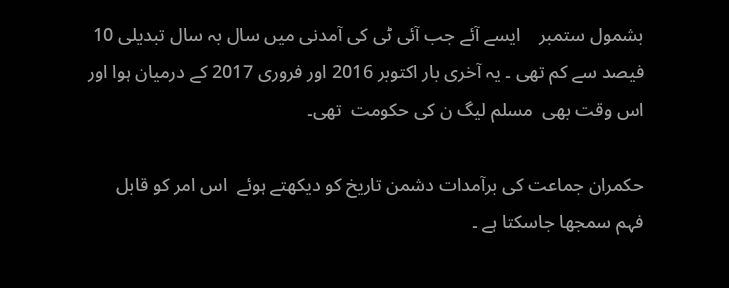بشمول ستمبر    ایسے آئے جب آئی ٹی کی آمدنی میں سال بہ سال تبدیلی 10 فیصد سے کم تھی ۔ یہ آخری بار اکتوبر 2016 اور فروری 2017 کے درمیان ہوا اور اس وقت بھی  مسلم لیگ ن کی حکومت  تھی۔

حکمران جماعت کی برآمدات دشمن تاریخ کو دیکھتے ہوئے  اس امر کو قابل فہم سمجھا جاسکتا ہے ۔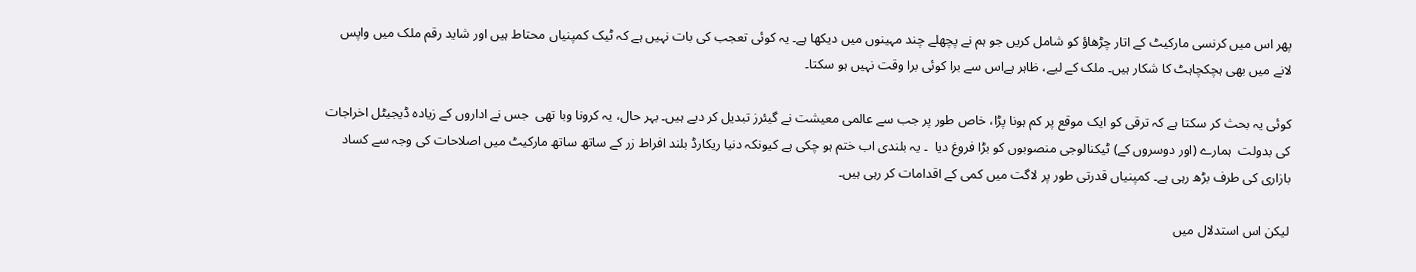پھر اس میں کرنسی مارکیٹ کے اتار چڑھاؤ کو شامل کریں جو ہم نے پچھلے چند مہینوں میں دیکھا ہے۔ یہ کوئی تعجب کی بات نہیں ہے کہ ٹیک کمپنیاں محتاط ہیں اور شاید رقم ملک میں واپس لانے میں بھی ہچکچاہٹ کا شکار ہیں۔ ملک کے لیے، ظاہر ہےاس سے برا کوئی برا وقت نہیں ہو سکتا۔

کوئی یہ بحث کر سکتا ہے کہ ترقی کو ایک موقع پر کم ہونا پڑا، خاص طور پر جب سے عالمی معیشت نے گیئرز تبدیل کر دیے ہیں۔ بہر حال، یہ کرونا وبا تھی  جس نے اداروں کے زیادہ ڈیجیٹل اخراجات کی بدولت  ہمارے (اور دوسروں کے) ٹیکنالوجی منصوبوں کو بڑا فروغ دیا  ۔ یہ بلندی اب ختم ہو چکی ہے کیونکہ دنیا ریکارڈ بلند افراط زر کے ساتھ ساتھ مارکیٹ میں اصلاحات کی وجہ سے کساد بازاری کی طرف بڑھ رہی ہے۔ کمپنیاں قدرتی طور پر لاگت میں کمی کے اقدامات کر رہی ہیں۔

لیکن اس استدلال میں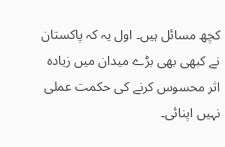کچھ مسائل ہیں۔ اول یہ کہ پاکستان نے کبھی بھی بڑے میدان میں زیادہ اثر محسوس کرنے کی حکمت عملی نہیں اپنائی۔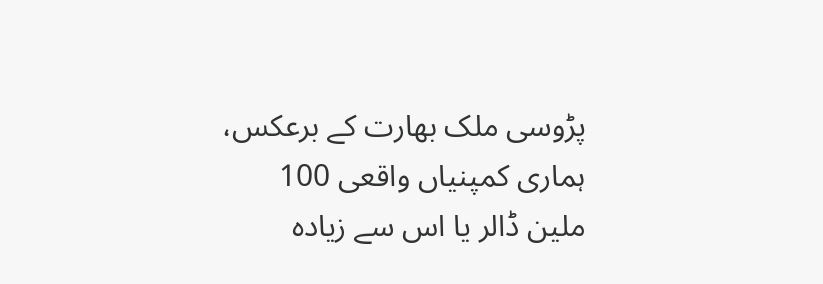پڑوسی ملک بھارت کے برعکس، ہماری کمپنیاں واقعی 100 ملین ڈالر یا اس سے زیادہ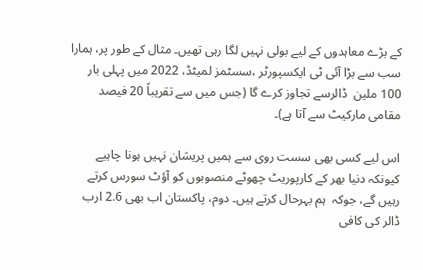کے بڑے معاہدوں کے لیے بولی نہیں لگا رہی تھیں۔ مثال کے طور پر، ہمارا سب سے بڑا آئی ٹی ایکسپورٹر ،سسٹمز لمیٹڈ، 2022 میں پہلی بار  100 ملین  ڈالرسے تجاوز کرے گا (جس میں سے تقریباً 20 فیصد مقامی مارکیٹ سے آتا ہے)۔

اس لیے کسی بھی سست روی سے ہمیں پریشان نہیں ہونا چاہیے کیونکہ دنیا بھر کے کارپوریٹ چھوٹے منصوبوں کو آؤٹ سورس کرتے رہیں گے، جوکہ  ہم بہرحال کرتے ہیں۔ دوم، پاکستان اب بھی 2.6 ارب ڈالر کی کافی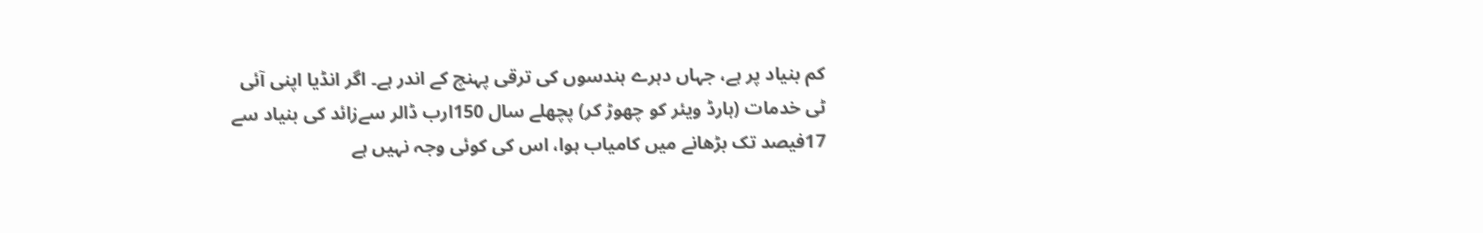کم بنیاد پر ہے، جہاں دہرے ہندسوں کی ترقی پہنچ کے اندر ہے۔ اگر انڈیا اپنی آئی ٹی خدمات (ہارڈ ویئر کو چھوڑ کر) پچھلے سال 150ارب ڈالر سےزائد کی بنیاد سے 17فیصد تک بڑھانے میں کامیاب ہوا، اس کی کوئی وجہ نہیں ہے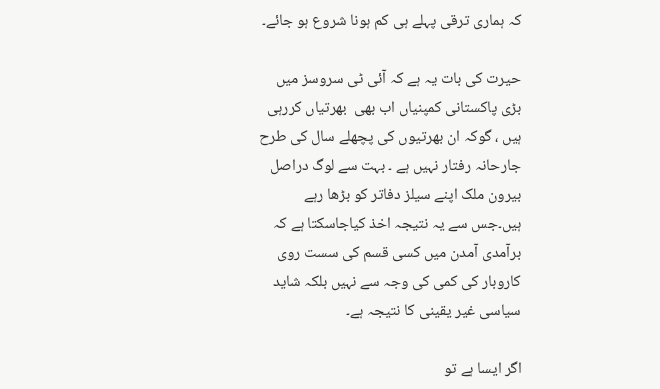کہ ہماری ترقی پہلے ہی کم ہونا شروع ہو جائے۔

حیرت کی بات یہ ہے کہ آئی ٹی سروسز میں بڑی پاکستانی کمپنیاں اب بھی  بھرتیاں کررہی ہیں ، گوکہ ان بھرتیوں کی پچھلے سال کی طرح جارحانہ رفتار نہیں ہے ۔ بہت سے لوگ دراصل بیرون ملک اپنے سیلز دفاتر کو بڑھا رہے ہیں۔جس سے یہ نتیجہ اخذ کیاجاسکتا ہے کہ برآمدی آمدن میں کسی قسم کی سست روی کاروبار کی کمی کی وجہ سے نہیں بلکہ شاید سیاسی غیر یقینی کا نتیجہ ہے۔

اگر ایسا ہے تو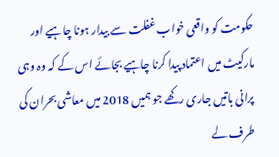حکومت کو واقعی خواب غفلت سے بیدار ہونا چاہیے اور مارکیٹ میں اعتماد پیدا کرنا چاہیے بجائے اس کے کہ وہ وہی پرانی باتیں جاری رکھے جو ہمیں 2018 میں معاشی بحران کی طرف لے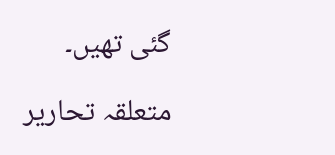گئی تھیں۔

متعلقہ تحاریر